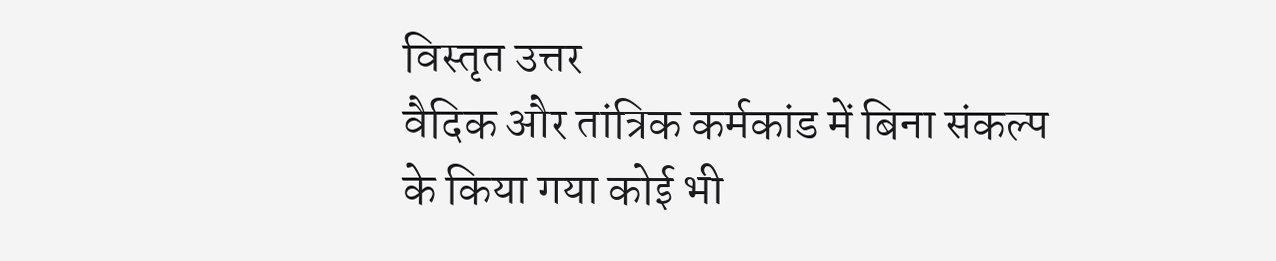विस्तृत उत्तर
वैदिक और तांत्रिक कर्मकांड में बिना संकल्प के किया गया कोई भी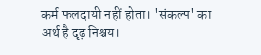कर्म फलदायी नहीं होता। 'संकल्प' का अर्थ है दृढ़ निश्चय।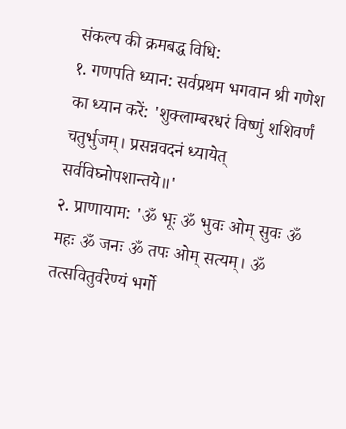संकल्प की क्रमबद्ध विधि:
१. गणपति ध्यान: सर्वप्रथम भगवान श्री गणेश का ध्यान करें: 'शुक्लाम्बरधरं विष्णुं शशिवर्णं चतुर्भुजम्। प्रसन्नवदनं ध्यायेत् सर्वविघ्नोपशान्तये॥'
२. प्राणायाम: 'ॐ भूः ॐ भुवः ओम् सुवः ॐ महः ॐ जनः ॐ तपः ओम् सत्यम्। ॐ तत्सवितुर्वरेण्यं भर्गो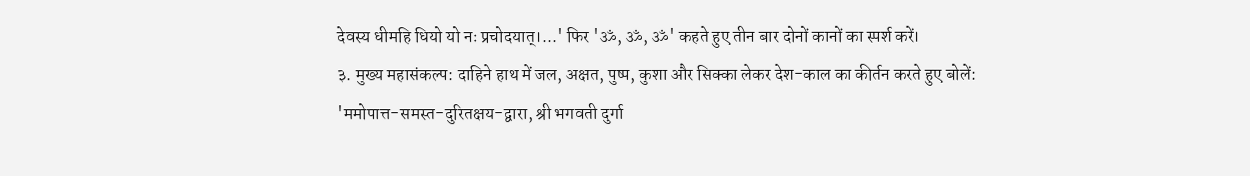देवस्य धीमहि धियो यो नः प्रचोदयात्।...' फिर 'ॐ, ॐ, ॐ' कहते हुए तीन बार दोनों कानों का स्पर्श करें।
३. मुख्य महासंकल्प: दाहिने हाथ में जल, अक्षत, पुष्प, कुशा और सिक्का लेकर देश-काल का कीर्तन करते हुए बोलें:
'ममोपात्त-समस्त-दुरितक्षय-द्वारा, श्री भगवती दुर्गा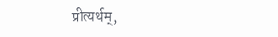प्रीत्यर्थम्,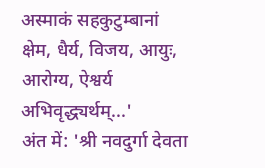अस्माकं सहकुटुम्बानां क्षेम, धैर्य, विजय, आयुः, आरोग्य, ऐश्वर्य अभिवृद्ध्यर्थम्...'
अंत में: 'श्री नवदुर्गा देवता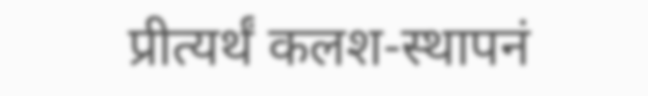प्रीत्यर्थं कलश-स्थापनं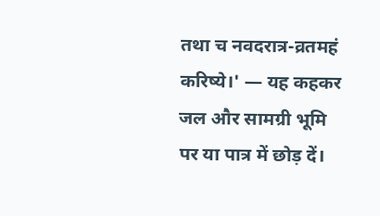तथा च नवदरात्र-व्रतमहं करिष्ये।' — यह कहकर जल और सामग्री भूमि पर या पात्र में छोड़ दें।